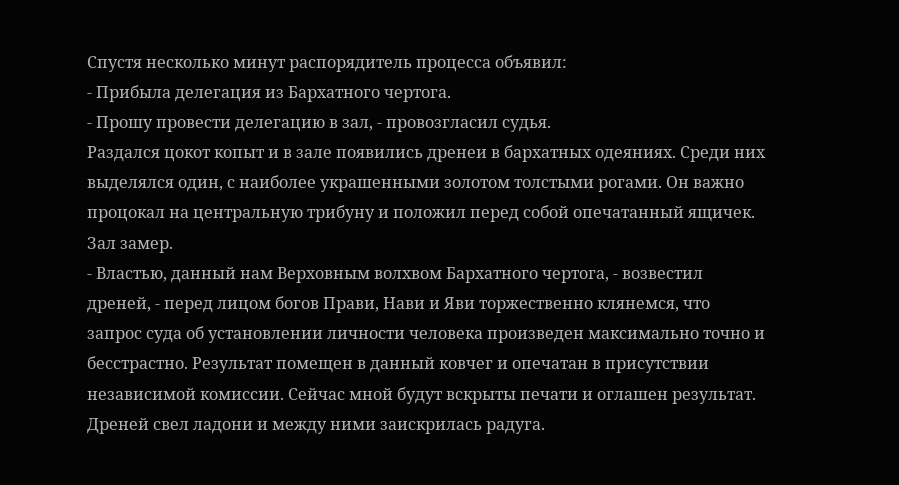Спустя несколько минут распорядитель процесса объявил:
- Прибыла делегация из Бархатного чертога.
- Прошу провести делегацию в зал, - провозгласил судья.
Раздался цокот копыт и в зале появились дренеи в бархатных одеяниях. Среди них выделялся один, с наиболее украшенными золотом толстыми рогами. Он важно процокал на центральную трибуну и положил перед собой опечатанный ящичек. Зал замер.
- Властью, данный нам Верховным волхвом Бархатного чертога, - возвестил дреней, - перед лицом богов Прави, Нави и Яви торжественно клянемся, что запрос суда об установлении личности человека произведен максимально точно и бесстрастно. Результат помещен в данный ковчег и опечатан в присутствии независимой комиссии. Сейчас мной будут вскрыты печати и оглашен результат.
Дреней свел ладони и между ними заискрилась радуга.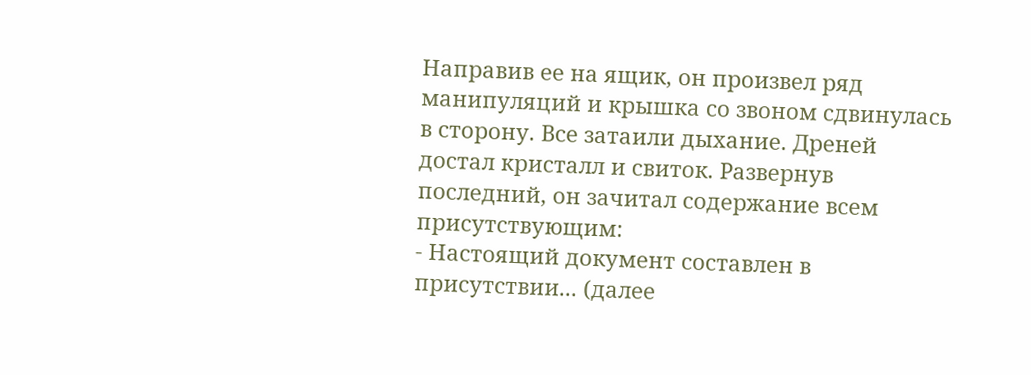Направив ее на ящик, он произвел ряд манипуляций и крышка со звоном сдвинулась в сторону. Все затаили дыхание. Дреней достал кристалл и свиток. Развернув последний, он зачитал содержание всем присутствующим:
- Настоящий документ составлен в присутствии... (далее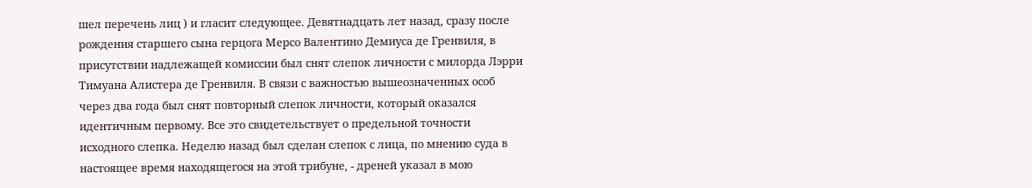шел перечень лиц ) и гласит следующее. Девятнадцать лет назад, сразу после рождения старшего сына герцога Мерсо Валентино Демиуса де Гренвиля, в присутствии надлежащей комиссии был снят слепок личности с милорда Лэрри Тимуана Алистера де Гренвиля. В связи с важностью вышеозначенных особ через два года был снят повторный слепок личности, который оказался идентичным первому. Все это свидетельствует о предельной точности исходного слепка. Неделю назад был сделан слепок с лица, по мнению суда в настоящее время находящегося на этой трибуне, - дреней указал в мою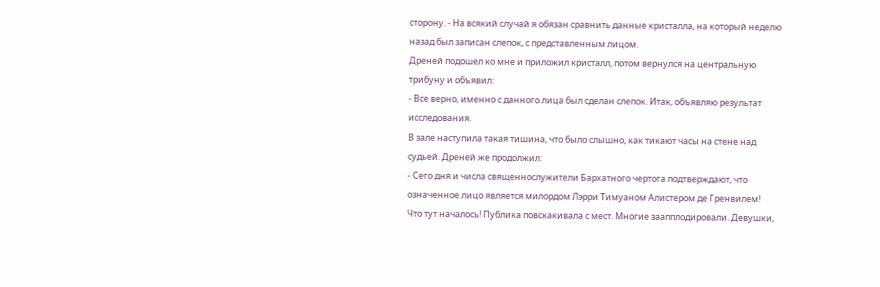сторону. - На всякий случай я обязан сравнить данные кристалла, на который неделю назад был записан слепок, с представленным лицом.
Дреней подошел ко мне и приложил кристалл, потом вернулся на центральную трибуну и объявил:
- Все верно, именно с данного лица был сделан слепок. Итак, объявляю результат исследования.
В зале наступила такая тишина, что было слышно, как тикают часы на стене над судьей. Дреней же продолжил:
- Сего дня и числа священнослужители Бархатного чертога подтверждают, что означенное лицо является милордом Лэрри Тимуаном Алистером де Гренвилем!
Что тут началось! Публика повскакивала с мест. Многие заапплодировали. Девушки,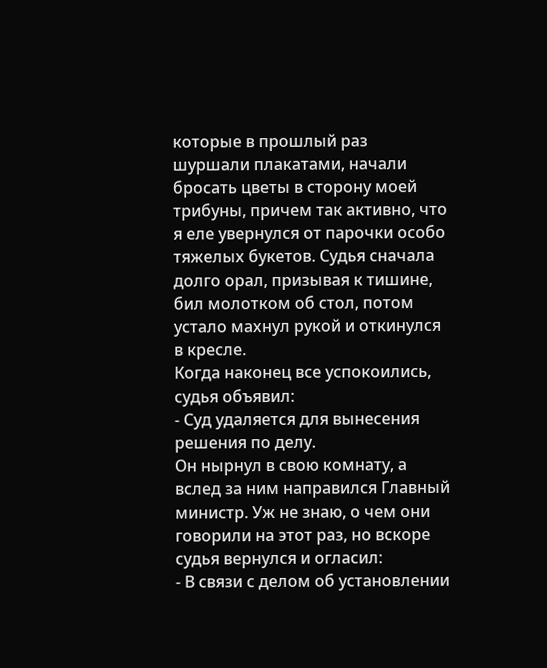которые в прошлый раз шуршали плакатами, начали бросать цветы в сторону моей трибуны, причем так активно, что я еле увернулся от парочки особо тяжелых букетов. Судья сначала долго орал, призывая к тишине, бил молотком об стол, потом устало махнул рукой и откинулся в кресле.
Когда наконец все успокоились, судья объявил:
- Суд удаляется для вынесения решения по делу.
Он нырнул в свою комнату, а вслед за ним направился Главный министр. Уж не знаю, о чем они говорили на этот раз, но вскоре судья вернулся и огласил:
- В связи с делом об установлении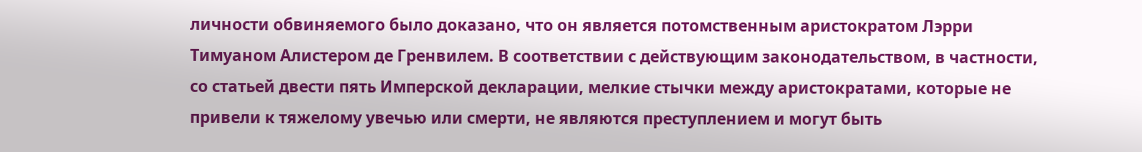личности обвиняемого было доказано, что он является потомственным аристократом Лэрри Тимуаном Алистером де Гренвилем. В соответствии с действующим законодательством, в частности, со статьей двести пять Имперской декларации, мелкие стычки между аристократами, которые не привели к тяжелому увечью или смерти, не являются преступлением и могут быть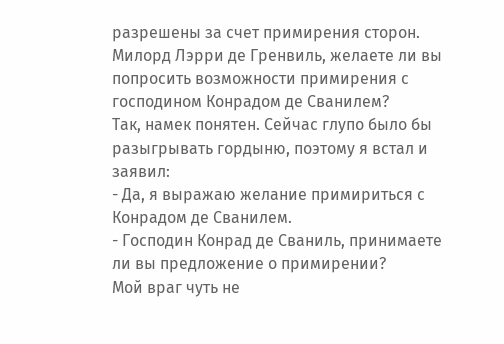разрешены за счет примирения сторон. Милорд Лэрри де Гренвиль, желаете ли вы попросить возможности примирения с господином Конрадом де Сванилем?
Так, намек понятен. Сейчас глупо было бы разыгрывать гордыню, поэтому я встал и заявил:
- Да, я выражаю желание примириться с Конрадом де Сванилем.
- Господин Конрад де Сваниль, принимаете ли вы предложение о примирении?
Мой враг чуть не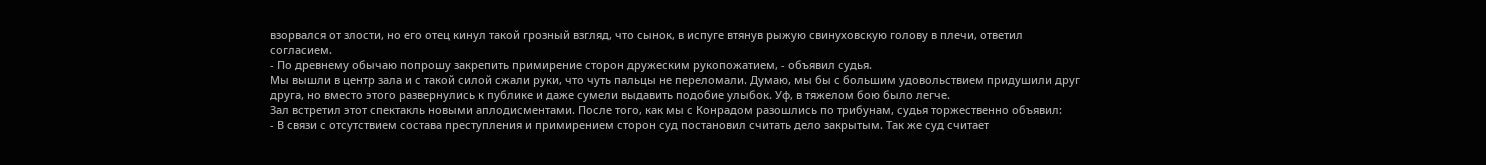взорвался от злости, но его отец кинул такой грозный взгляд, что сынок, в испуге втянув рыжую свинуховскую голову в плечи, ответил согласием.
- По древнему обычаю попрошу закрепить примирение сторон дружеским рукопожатием, - объявил судья.
Мы вышли в центр зала и с такой силой сжали руки, что чуть пальцы не переломали. Думаю, мы бы с большим удовольствием придушили друг друга, но вместо этого развернулись к публике и даже сумели выдавить подобие улыбок. Уф, в тяжелом бою было легче.
Зал встретил этот спектакль новыми аплодисментами. После того, как мы с Конрадом разошлись по трибунам, судья торжественно объявил:
- В связи с отсутствием состава преступления и примирением сторон суд постановил считать дело закрытым. Так же суд считает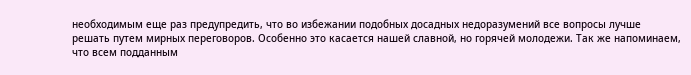необходимым еще раз предупредить, что во избежании подобных досадных недоразумений все вопросы лучше решать путем мирных переговоров. Особенно это касается нашей славной, но горячей молодежи. Так же напоминаем, что всем подданным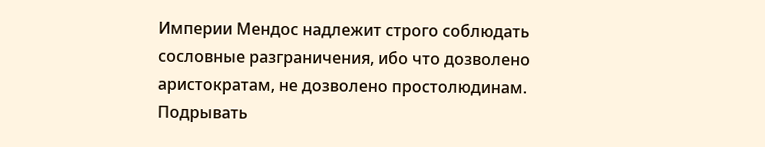Империи Мендос надлежит строго соблюдать сословные разграничения, ибо что дозволено аристократам, не дозволено простолюдинам. Подрывать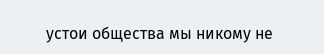устои общества мы никому не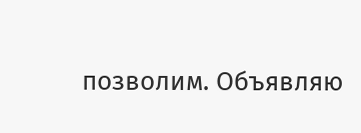позволим. Объявляю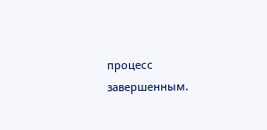процесс завершенным.